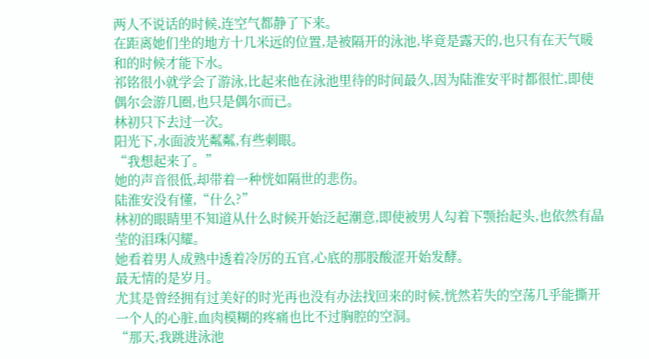两人不说话的时候,连空气都静了下来。
在距离她们坐的地方十几米远的位置,是被隔开的泳池,毕竟是露天的,也只有在天气暖和的时候才能下水。
祁铭很小就学会了游泳,比起来他在泳池里待的时间最久,因为陆淮安平时都很忙,即使偶尔会游几圈,也只是偶尔而已。
林初只下去过一次。
阳光下,水面波光粼粼,有些刺眼。
“我想起来了。”
她的声音很低,却带着一种恍如隔世的悲伤。
陆淮安没有懂,“什么?”
林初的眼睛里不知道从什么时候开始泛起潮意,即使被男人勾着下颚抬起头,也依然有晶莹的泪珠闪耀。
她看着男人成熟中透着冷厉的五官,心底的那股酸涩开始发酵。
最无情的是岁月。
尤其是曾经拥有过美好的时光再也没有办法找回来的时候,恍然若失的空荡几乎能撕开一个人的心脏,血肉模糊的疼痛也比不过胸腔的空洞。
“那天,我跳进泳池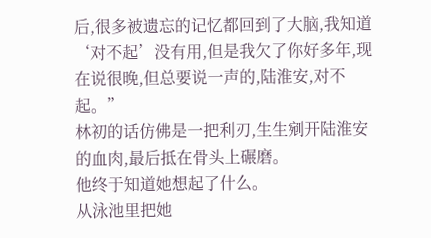后,很多被遗忘的记忆都回到了大脑,我知道‘对不起’没有用,但是我欠了你好多年,现在说很晚,但总要说一声的,陆淮安,对不起。”
林初的话仿佛是一把利刃,生生剜开陆淮安的血肉,最后抵在骨头上碾磨。
他终于知道她想起了什么。
从泳池里把她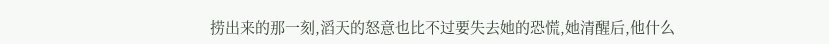捞出来的那一刻,滔天的怒意也比不过要失去她的恐慌,她清醒后,他什么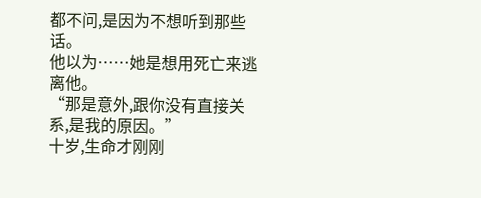都不问,是因为不想听到那些话。
他以为……她是想用死亡来逃离他。
“那是意外,跟你没有直接关系,是我的原因。”
十岁,生命才刚刚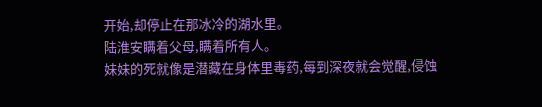开始,却停止在那冰冷的湖水里。
陆淮安瞒着父母,瞒着所有人。
妹妹的死就像是潜藏在身体里毒药,每到深夜就会觉醒,侵蚀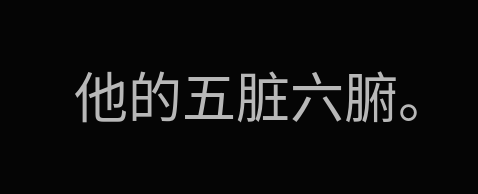他的五脏六腑。